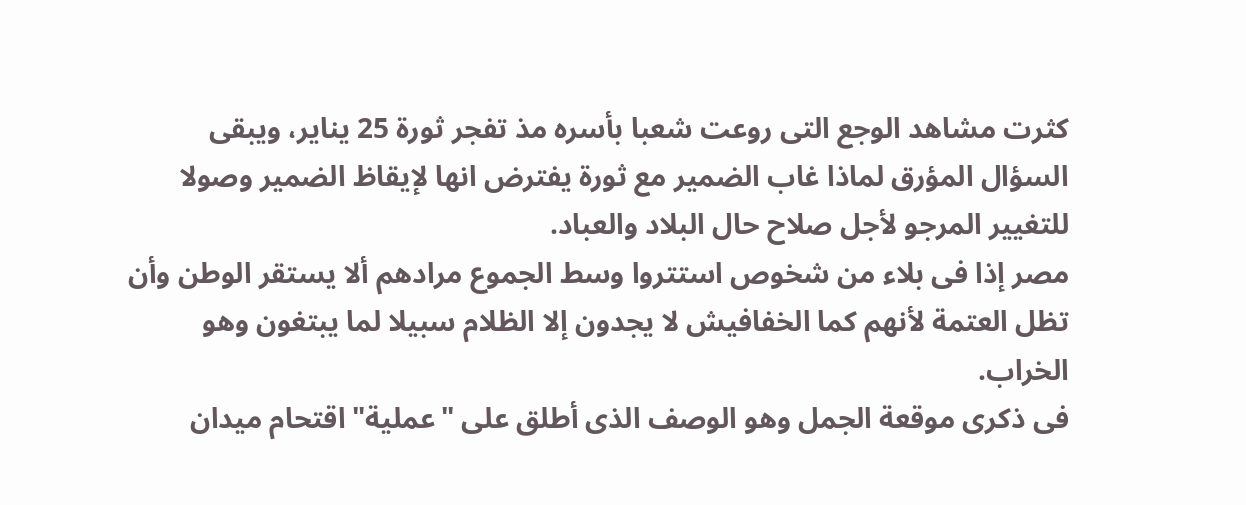كثرت مشاهد الوجع التى روعت شعبا بأسره مذ تفجر ثورة 25 يناير، ويبقى السؤال المؤرق لماذا غاب الضمير مع ثورة يفترض انها لإيقاظ الضمير وصولا للتغيير المرجو لأجل صلاح حال البلاد والعباد.
مصر إذا فى بلاء من شخوص استتروا وسط الجموع مرادهم ألا يستقر الوطن وأن تظل العتمة لأنهم كما الخفافيش لا يجدون إلا الظلام سبيلا لما يبتغون وهو الخراب.
فى ذكرى موقعة الجمل وهو الوصف الذى أطلق على "عملية" اقتحام ميدان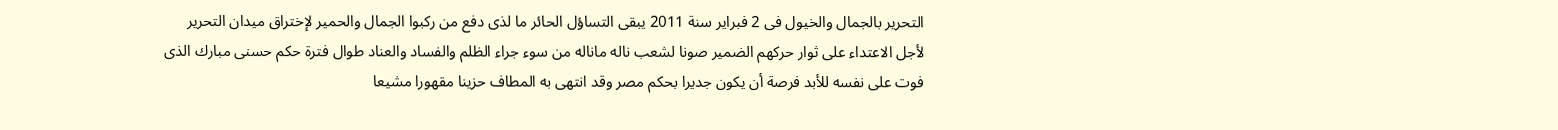التحرير بالجمال والخيول فى 2 فبراير سنة 2011 يبقى التساؤل الحائر ما لذى دفع من ركبوا الجمال والحمير لإختراق ميدان التحرير لأجل الاعتداء على ثوار حركهم الضمير صونا لشعب ناله ماناله من سوء جراء الظلم والفساد والعناد طوال فترة حكم حسنى مبارك الذى فوت على نفسه للأبد فرصة أن يكون جديرا بحكم مصر وقد انتهى به المطاف حزينا مقهورا مشيعا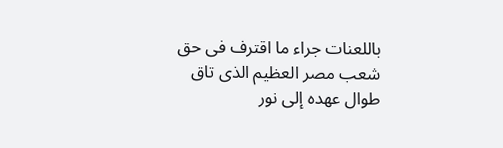باللعنات جراء ما اقترف فى حق شعب مصر العظيم الذى تاق طوال عهده إلى نور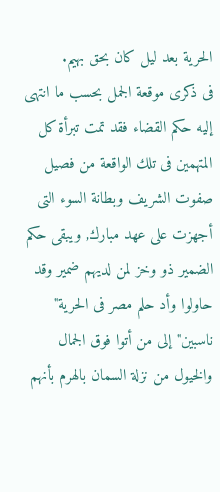الحرية بعد ليل كان بحق بهيم.
فى ذكرى موقعة الجمل بحسب ما انتهى إليه حكم القضاء فقد تمت تبرأة كل المتهمين فى تلك الواقعة من فصيل صفوت الشريف وبطانة السوء التى أجهزت على عهد مبارك, ويبقى حكم الضمير ذو وخز لمن لديهم ضمير وقد حاولوا وأد حلم مصر فى الحرية" ناسبين" إلى من أتوا فوق الجمال والخيول من نزلة السمان بالهرم بأنهم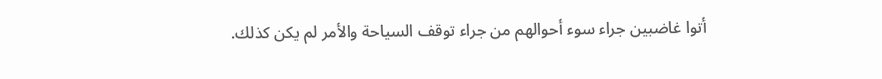أتوا غاضبين جراء سوء أحوالهم من جراء توقف السياحة والأمر لم يكن كذلك.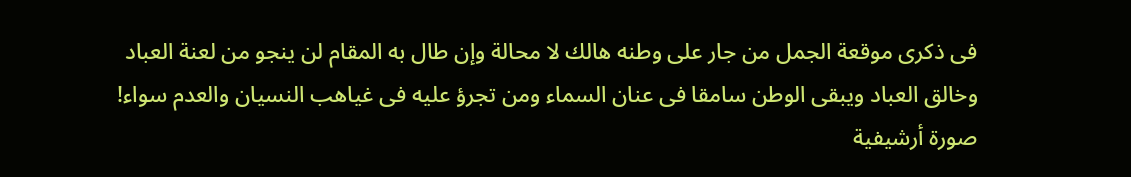فى ذكرى موقعة الجمل من جار على وطنه هالك لا محالة وإن طال به المقام لن ينجو من لعنة العباد وخالق العباد ويبقى الوطن سامقا فى عنان السماء ومن تجرؤ عليه فى غياهب النسيان والعدم سواء!
صورة أرشيفية